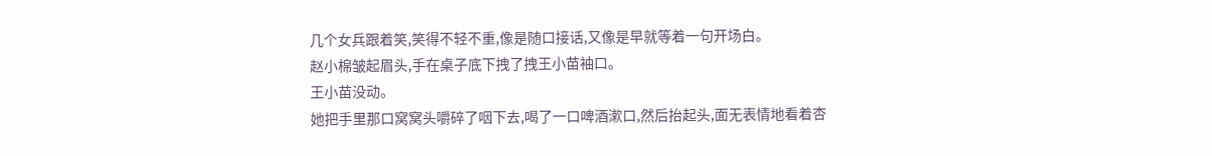几个女兵跟着笑,笑得不轻不重,像是随口接话,又像是早就等着一句开场白。
赵小棉皱起眉头,手在桌子底下拽了拽王小苗袖口。
王小苗没动。
她把手里那口窝窝头嚼碎了咽下去,喝了一口啤酒漱口,然后抬起头,面无表情地看着杏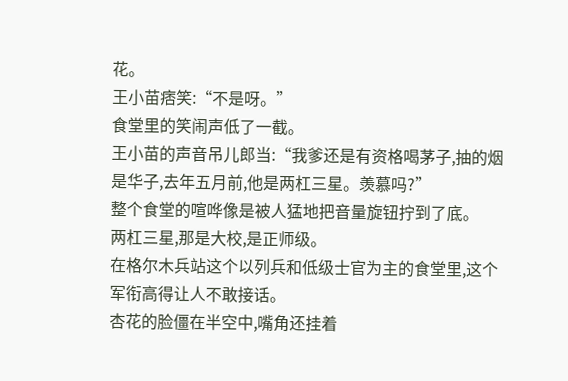花。
王小苗痞笑:“不是呀。”
食堂里的笑闹声低了一截。
王小苗的声音吊儿郎当:“我爹还是有资格喝茅子,抽的烟是华子,去年五月前,他是两杠三星。羡慕吗?”
整个食堂的喧哗像是被人猛地把音量旋钮拧到了底。
两杠三星,那是大校,是正师级。
在格尔木兵站这个以列兵和低级士官为主的食堂里,这个军衔高得让人不敢接话。
杏花的脸僵在半空中,嘴角还挂着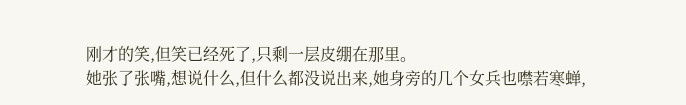刚才的笑,但笑已经死了,只剩一层皮绷在那里。
她张了张嘴,想说什么,但什么都没说出来,她身旁的几个女兵也噤若寒蝉,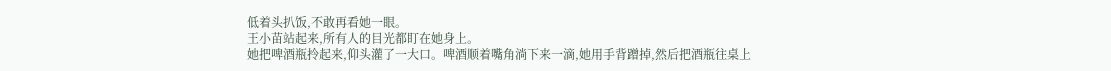低着头扒饭,不敢再看她一眼。
王小苗站起来,所有人的目光都盯在她身上。
她把啤酒瓶拎起来,仰头灌了一大口。啤酒顺着嘴角淌下来一滴,她用手背蹭掉,然后把酒瓶往桌上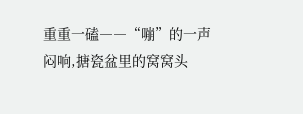重重一磕――“嘣”的一声闷响,搪瓷盆里的窝窝头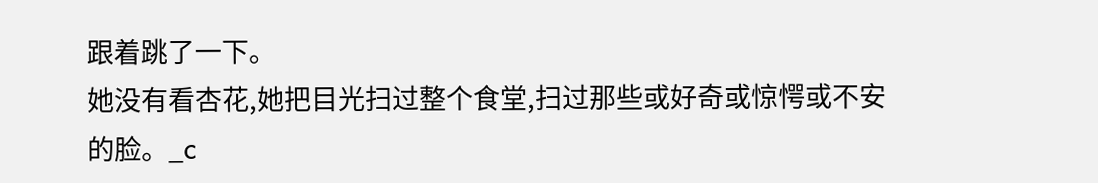跟着跳了一下。
她没有看杏花,她把目光扫过整个食堂,扫过那些或好奇或惊愕或不安的脸。_c